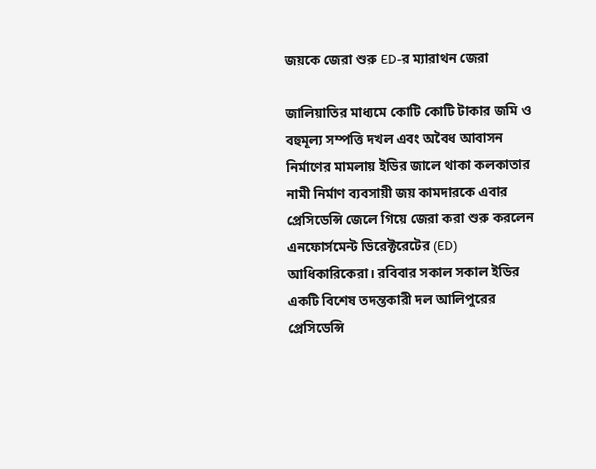জয়কে জেরা শুরু ED-র ম্যারাথন জেরা

জালিয়াতির মাধ্যমে কোটি কোটি টাকার জমি ও বহুমূল্য সম্পত্তি দখল এবং অবৈধ আবাসন নির্মাণের মামলায় ইডির জালে থাকা কলকাতার নামী নির্মাণ ব্যবসায়ী জয় কামদারকে এবার প্রেসিডেন্সি জেলে গিয়ে জেরা করা শুরু করলেন এনফোর্সমেন্ট ডিরেক্টরেটের (ED) আধিকারিকেরা। রবিবার সকাল সকাল ইডির একটি বিশেষ তদন্তকারী দল আলিপুরের প্রেসিডেন্সি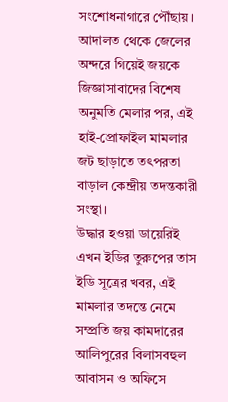সংশোধনাগারে পৌঁছায়। আদালত থেকে জেলের অন্দরে গিয়েই জয়কে জিজ্ঞাসাবাদের বিশেষ অনুমতি মেলার পর, এই হাই-প্রোফাইল মামলার জট ছাড়াতে তৎপরতা বাড়াল কেন্দ্রীয় তদন্তকারী সংস্থা।
উদ্ধার হওয়া ডায়েরিই এখন ইডির তুরুপের তাস
ইডি সূত্রের খবর, এই মামলার তদন্তে নেমে সম্প্রতি জয় কামদারের আলিপুরের বিলাসবহুল আবাসন ও অফিসে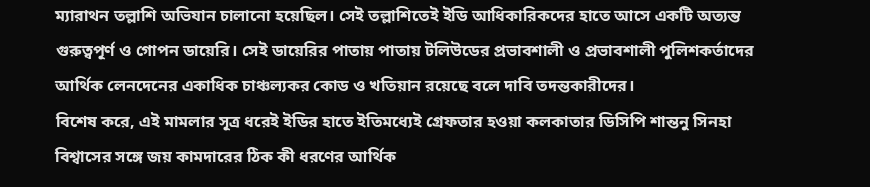ম্যারাথন তল্লাশি অভিযান চালানো হয়েছিল। সেই তল্লাশিতেই ইডি আধিকারিকদের হাতে আসে একটি অত্যন্ত গুরুত্বপূর্ণ ও গোপন ডায়েরি। সেই ডায়েরির পাতায় পাতায় টলিউডের প্রভাবশালী ও প্রভাবশালী পুলিশকর্তাদের আর্থিক লেনদেনের একাধিক চাঞ্চল্যকর কোড ও খতিয়ান রয়েছে বলে দাবি তদন্তকারীদের।
বিশেষ করে, এই মামলার সূত্র ধরেই ইডির হাতে ইতিমধ্যেই গ্রেফতার হওয়া কলকাতার ডিসিপি শান্তনু সিনহা বিশ্বাসের সঙ্গে জয় কামদারের ঠিক কী ধরণের আর্থিক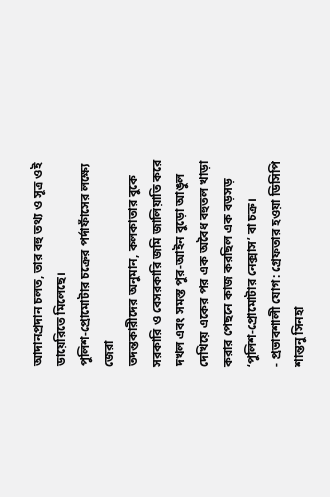আদানপ্রদান চলত, তার বহু তথ্য ও সূত্র ওই ডায়েরিতে মিলেছে।
পুলিশ-প্রোমোটার চক্রের পর্দাফাঁসের লক্ষ্যে জেরা
তদন্তকারীদের অনুমান, কলকাতার বুকে সরকারি ও বেসরকারি জমি জালিয়াতি করে দখল এবং সমস্ত পুর-আইন বুড়ো আঙুল দেখিয়ে একের পর এক অবৈধ বহুতল খাড়া করার পেছনে কাজ করছিল এক বড়সড় ‘পুলিশ-প্রোমোটার নেক্সাস’ বা চক্র।
- প্রভাবশালী যোগ: গ্রেফতার হওয়া ডিসিপি শান্তনু সিনহা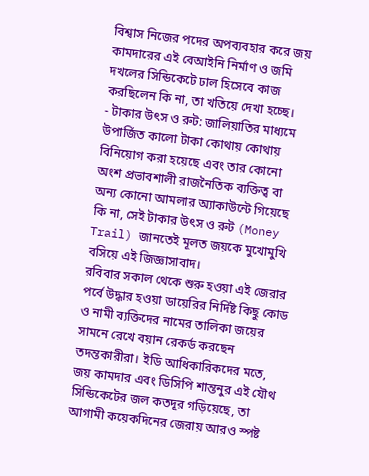বিশ্বাস নিজের পদের অপব্যবহার করে জয় কামদারের এই বেআইনি নির্মাণ ও জমি দখলের সিন্ডিকেটে ঢাল হিসেবে কাজ করছিলেন কি না, তা খতিয়ে দেখা হচ্ছে।
- টাকার উৎস ও রুট: জালিয়াতির মাধ্যমে উপার্জিত কালো টাকা কোথায় কোথায় বিনিয়োগ করা হয়েছে এবং তার কোনো অংশ প্রভাবশালী রাজনৈতিক ব্যক্তিত্ব বা অন্য কোনো আমলার অ্যাকাউন্টে গিয়েছে কি না, সেই টাকার উৎস ও রুট (Money Trail) জানতেই মূলত জয়কে মুখোমুখি বসিয়ে এই জিজ্ঞাসাবাদ।
রবিবার সকাল থেকে শুরু হওয়া এই জেরার পর্বে উদ্ধার হওয়া ডায়েরির নির্দিষ্ট কিছু কোড ও নামী ব্যক্তিদের নামের তালিকা জয়ের সামনে রেখে বয়ান রেকর্ড করছেন তদন্তকারীরা। ইডি আধিকারিকদের মতে, জয় কামদার এবং ডিসিপি শান্তনুর এই যৌথ সিন্ডিকেটের জল কতদূর গড়িয়েছে, তা আগামী কয়েকদিনের জেরায় আরও স্পষ্ট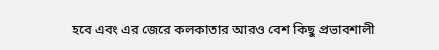হবে এবং এর জেরে কলকাতার আরও বেশ কিছু প্রভাবশালী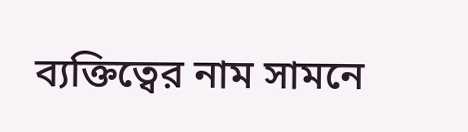ব্যক্তিত্বের নাম সামনে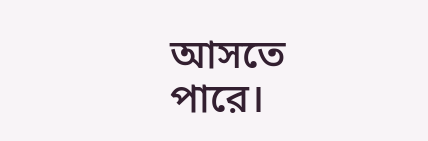আসতে পারে।